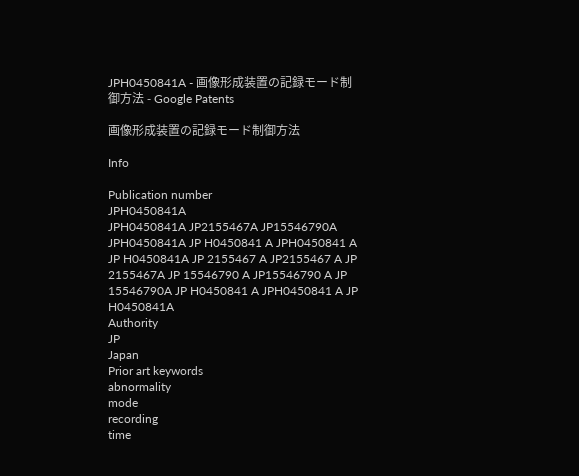JPH0450841A - 画像形成装置の記録モード制御方法 - Google Patents

画像形成装置の記録モード制御方法

Info

Publication number
JPH0450841A
JPH0450841A JP2155467A JP15546790A JPH0450841A JP H0450841 A JPH0450841 A JP H0450841A JP 2155467 A JP2155467 A JP 2155467A JP 15546790 A JP15546790 A JP 15546790A JP H0450841 A JPH0450841 A JP H0450841A
Authority
JP
Japan
Prior art keywords
abnormality
mode
recording
time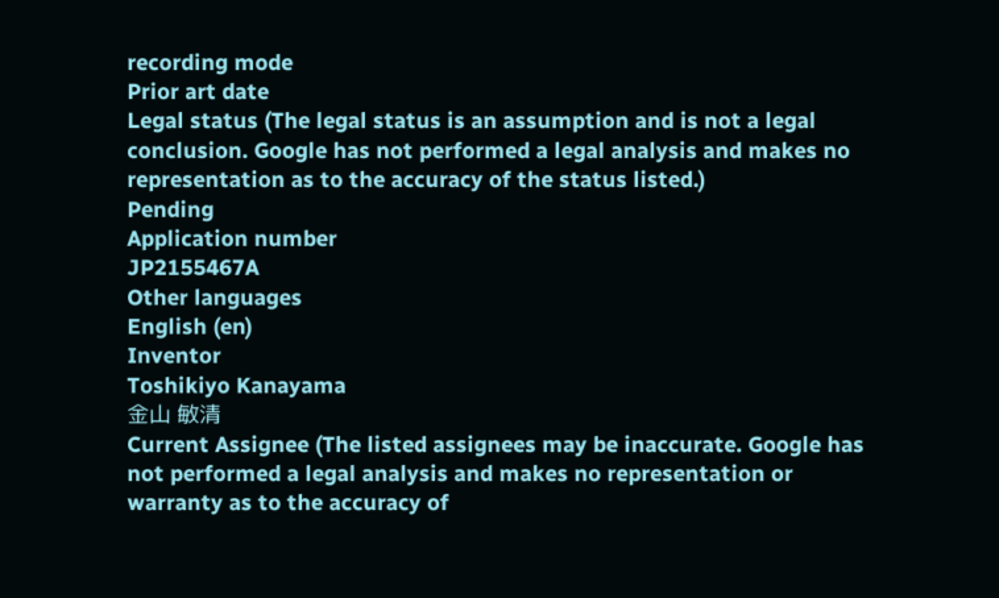recording mode
Prior art date
Legal status (The legal status is an assumption and is not a legal conclusion. Google has not performed a legal analysis and makes no representation as to the accuracy of the status listed.)
Pending
Application number
JP2155467A
Other languages
English (en)
Inventor
Toshikiyo Kanayama
金山 敏清
Current Assignee (The listed assignees may be inaccurate. Google has not performed a legal analysis and makes no representation or warranty as to the accuracy of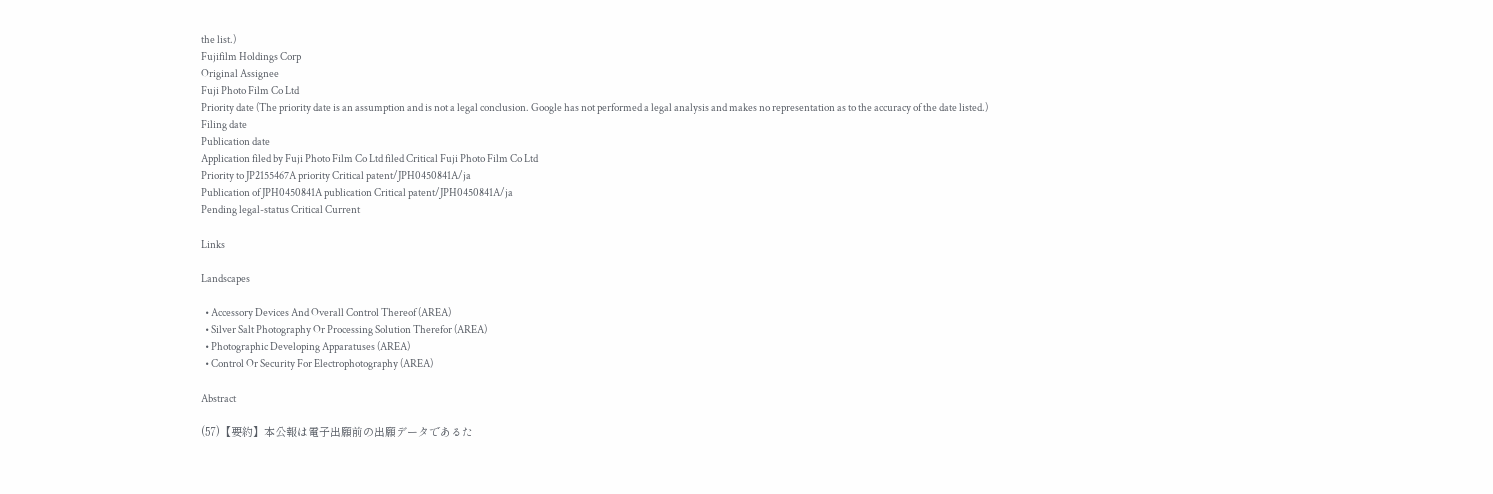the list.)
Fujifilm Holdings Corp
Original Assignee
Fuji Photo Film Co Ltd
Priority date (The priority date is an assumption and is not a legal conclusion. Google has not performed a legal analysis and makes no representation as to the accuracy of the date listed.)
Filing date
Publication date
Application filed by Fuji Photo Film Co Ltd filed Critical Fuji Photo Film Co Ltd
Priority to JP2155467A priority Critical patent/JPH0450841A/ja
Publication of JPH0450841A publication Critical patent/JPH0450841A/ja
Pending legal-status Critical Current

Links

Landscapes

  • Accessory Devices And Overall Control Thereof (AREA)
  • Silver Salt Photography Or Processing Solution Therefor (AREA)
  • Photographic Developing Apparatuses (AREA)
  • Control Or Security For Electrophotography (AREA)

Abstract

(57)【要約】本公報は電子出願前の出願データであるた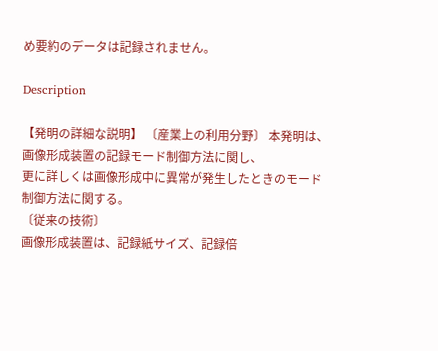め要約のデータは記録されません。

Description

【発明の詳細な説明】 〔産業上の利用分野〕 本発明は、画像形成装置の記録モード制御方法に関し、
更に詳しくは画像形成中に異常が発生したときのモード
制御方法に関する。
〔従来の技術〕
画像形成装置は、記録紙サイズ、記録倍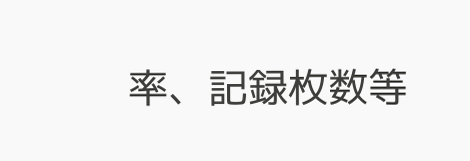率、記録枚数等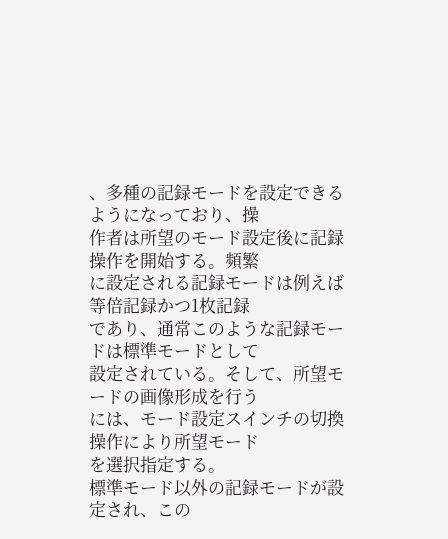、多種の記録モードを設定できるようになっており、操
作者は所望のモード設定後に記録操作を開始する。頻繁
に設定される記録モードは例えば等倍記録かつ1枚記録
であり、通常このような記録モードは標準モードとして
設定されている。そして、所望モードの画像形成を行う
には、モード設定スインチの切換操作により所望モード
を選択指定する。
標準モード以外の記録モードが設定され、この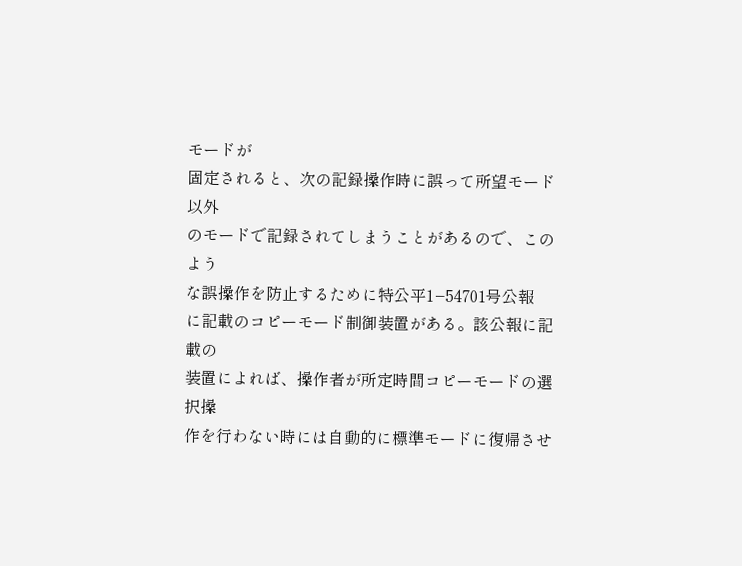モードが
固定されると、次の記録操作時に誤って所望モード以外
のモードで記録されてしまうことがあるので、このよう
な誤操作を防止するために特公平1−54701号公報
に記載のコピーモード制御装置がある。該公報に記載の
装置によれば、操作者が所定時間コピーモードの選択操
作を行わない時には自動的に標準モードに復帰させ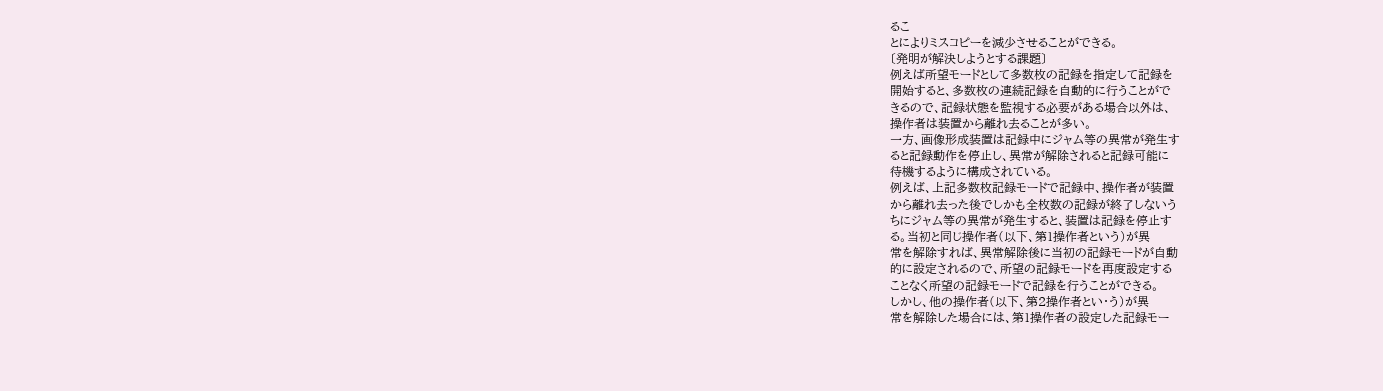るこ
とによりミスコピーを減少させることができる。
〔発明が解決しようとする課題〕
例えば所望モードとして多数枚の記録を指定して記録を
開始すると、多数枚の連続記録を自動的に行うことがで
きるので、記録状態を監視する必要がある場合以外は、
操作者は装置から離れ去ることが多い。
一方、画像形成装置は記録中にジャム等の異常が発生す
ると記録動作を停止し、異常が解除されると記録可能に
待機するように構成されている。
例えば、上記多数枚記録モードで記録中、操作者が装置
から離れ去った後でしかも全枚数の記録が終了しないう
ちにジャム等の異常が発生すると、装置は記録を停止す
る。当初と同じ操作者(以下、第1操作者という)が異
常を解除すれば、異常解除後に当初の記録モードが自動
的に設定されるので、所望の記録モードを再度設定する
ことなく所望の記録モードで記録を行うことができる。
しかし、他の操作者(以下、第2操作者とい・う)が異
常を解除した場合には、第1操作者の設定した記録モー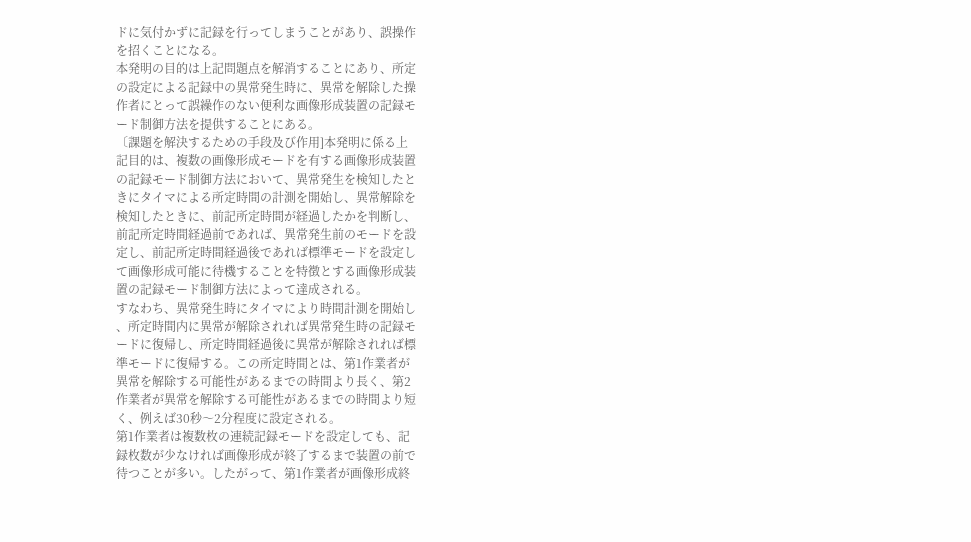ドに気付かずに記録を行ってしまうことがあり、誤操作
を招くことになる。
本発明の目的は上記問題点を解消することにあり、所定
の設定による記録中の異常発生時に、異常を解除した操
作者にとって誤繰作のない便利な画像形成装置の記録モ
ード制御方法を提供することにある。
〔課題を解決するための手段及び作用]本発明に係る上
記目的は、複数の画像形成モードを有する画像形成装置
の記録モード制御方法において、異常発生を検知したと
きにタイマによる所定時間の計測を開始し、異常解除を
検知したときに、前記所定時間が経過したかを判断し、
前記所定時間経過前であれば、異常発生前のモードを設
定し、前記所定時間経過後であれば標準モードを設定し
て画像形成可能に待機することを特徴とする画像形成装
置の記録モード制御方法によって達成される。
すなわち、異常発生時にタイマにより時間計測を開始し
、所定時間内に異常が解除されれば異常発生時の記録モ
ードに復帰し、所定時間経過後に異常が解除されれば標
準モードに復帰する。この所定時間とは、第1作業者が
異常を解除する可能性があるまでの時間より長く、第2
作業者が異常を解除する可能性があるまでの時間より短
く、例えば30秒〜2分程度に設定される。
第1作業者は複数枚の連続記録モードを設定しても、記
録枚数が少なければ画像形成が終了するまで装置の前で
待つことが多い。したがって、第1作業者が画像形成終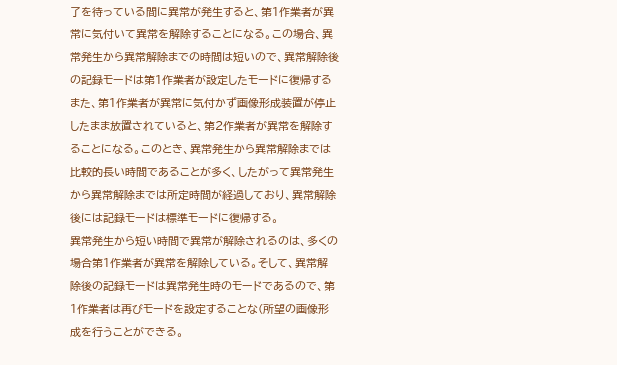了を待っている間に異常が発生すると、第1作業者が異
常に気付いて異常を解除することになる。この場合、異
常発生から異常解除までの時間は短いので、異常解除後
の記録モードは第1作業者が設定したモードに復帰する
また、第1作業者が異常に気付かず画像形成装置が停止
したまま放置されていると、第2作業者が異常を解除す
ることになる。このとき、異常発生から異常解除までは
比較的長い時間であることが多く、したがって異常発生
から異常解除までは所定時間が経過しており、異常解除
後には記録モードは標準モードに復帰する。
異常発生から短い時間で異常が解除されるのは、多くの
場合第1作業者が異常を解除している。そして、異常解
除後の記録モードは異常発生時のモードであるので、第
1作業者は再びモードを設定することな(所望の画像形
成を行うことができる。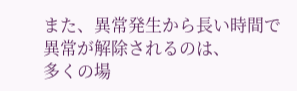また、異常発生から長い時間で異常が解除されるのは、
多くの場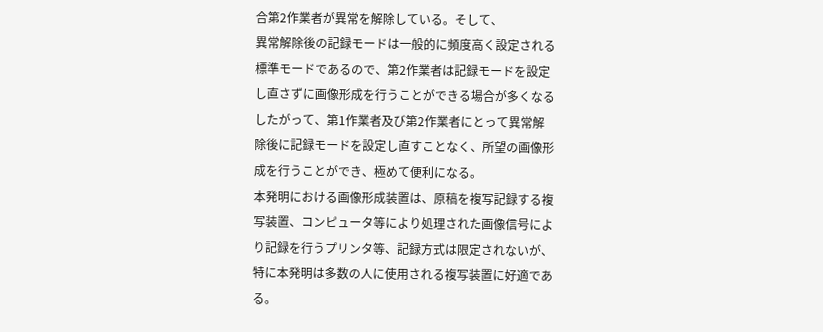合第2作業者が異常を解除している。そして、
異常解除後の記録モードは一般的に頻度高く設定される
標準モードであるので、第2作業者は記録モードを設定
し直さずに画像形成を行うことができる場合が多くなる
したがって、第1作業者及び第2作業者にとって異常解
除後に記録モードを設定し直すことなく、所望の画像形
成を行うことができ、極めて便利になる。
本発明における画像形成装置は、原稿を複写記録する複
写装置、コンピュータ等により処理された画像信号によ
り記録を行うプリンタ等、記録方式は限定されないが、
特に本発明は多数の人に使用される複写装置に好適であ
る。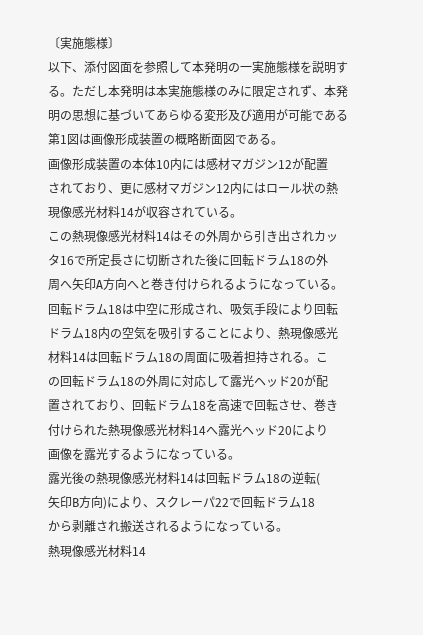〔実施態様〕
以下、添付図面を参照して本発明の一実施態様を説明す
る。ただし本発明は本実施態様のみに限定されず、本発
明の思想に基づいてあらゆる変形及び適用が可能である
第1図は画像形成装置の概略断面図である。
画像形成装置の本体10内には感材マガジン12が配置
されており、更に感材マガジン12内にはロール状の熱
現像感光材料14が収容されている。
この熱現像感光材料14はその外周から引き出されカッ
タ16で所定長さに切断された後に回転ドラム18の外
周へ矢印A方向へと巻き付けられるようになっている。
回転ドラム18は中空に形成され、吸気手段により回転
ドラム18内の空気を吸引することにより、熱現像感光
材料14は回転ドラム18の周面に吸着担持される。こ
の回転ドラム18の外周に対応して露光ヘッド20が配
置されており、回転ドラム18を高速で回転させ、巻き
付けられた熱現像感光材料14へ露光ヘッド20により
画像を露光するようになっている。
露光後の熱現像感光材料14は回転ドラム18の逆転(
矢印B方向)により、スクレーパ22で回転ドラム18
から剥離され搬送されるようになっている。
熱現像感光材料14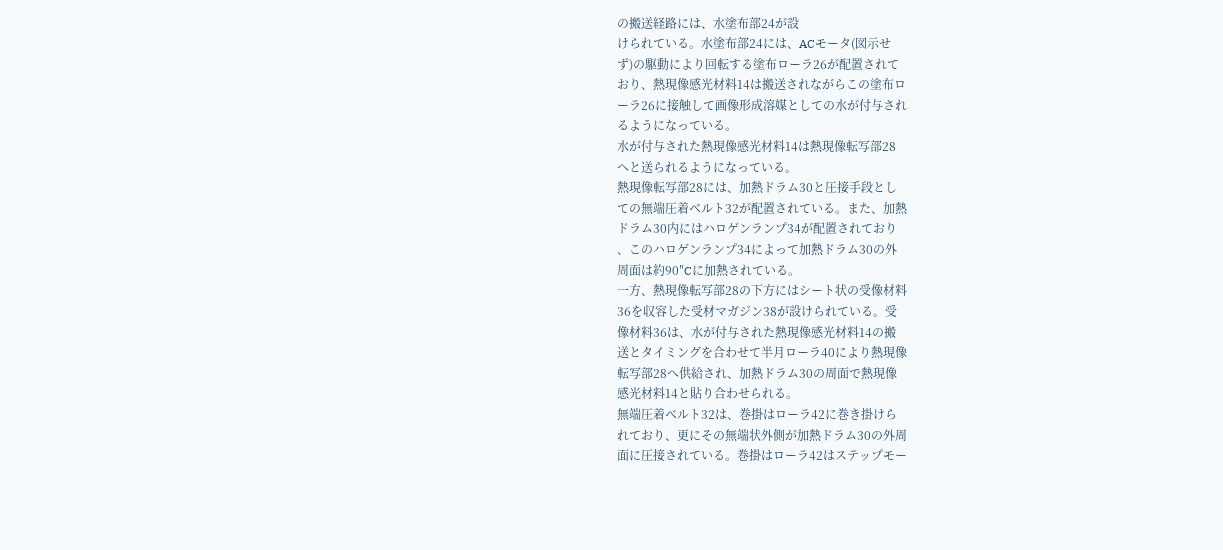の搬送経路には、水塗布部24が設
けられている。水塗布部24には、ACモータ(図示せ
ず)の駆動により回転する塗布ローラ26が配置されて
おり、熱現像感光材料14は搬送されながらこの塗布ロ
ーラ26に接触して画像形成溶媒としての水が付与され
るようになっている。
水が付与された熱現像感光材料14は熱現像転写部28
へと送られるようになっている。
熱現像転写部28には、加熱ドラム30と圧接手段とし
ての無端圧着ベルト32が配置されている。また、加熱
ドラム30内にはハロゲンランプ34が配置されており
、このハロゲンランプ34によって加熱ドラム30の外
周面は約90″Cに加熱されている。
一方、熱現像転写部28の下方にはシート状の受像材料
36を収容した受材マガジン38が設けられている。受
像材料36は、水が付与された熱現像感光材料14の搬
送とタイミングを合わせて半月ローラ40により熱現像
転写部28へ供給され、加熱ドラム30の周面で熱現像
感光材料14と貼り合わせられる。
無端圧着ベルト32は、巻掛はローラ42に巻き掛けら
れており、更にその無端状外側が加熱ドラム30の外周
面に圧接されている。巻掛はローラ42はステップモー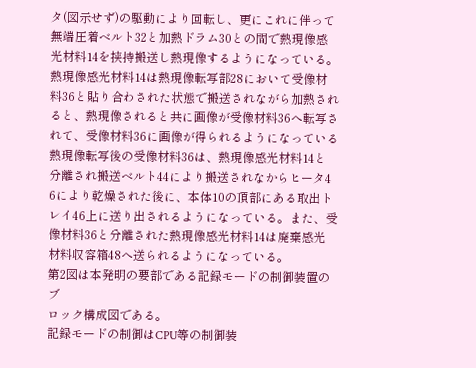タ(図示せず)の駆動により回転し、更にこれに伴って
無端圧着ベルト32と加熱ドラム30との間で熱現像感
光材料14を挟持搬送し熱現像するようになっている。
熱現像感光材料14は熱現像転写部28において受像材
料36と貼り合わされた状態で搬送されながら加熱され
ると、熱現像されると共に画像が受像材料36へ転写さ
れて、受像材料36に画像が得られるようになっている
熱現像転写後の受像材料36は、熱現像感光材料14と
分離され搬送ベルト44により搬送されなからヒータ4
6により乾燥された後に、本体10の頂部にある取出ト
レイ46上に送り出されるようになっている。また、受
像材料36と分離された熱現像感光材料14は廃棄感光
材料収容箱48へ送られるようになっている。
第2図は本発明の要部である記録モードの制御装置のブ
ロック構成図である。
記録モードの制御はCPU等の制御装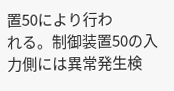置50により行わ
れる。制御装置50の入力側には異常発生検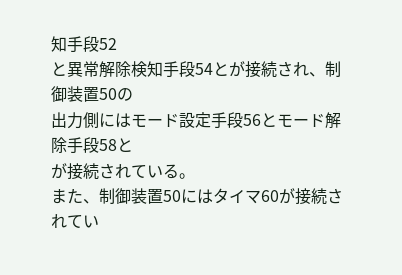知手段52
と異常解除検知手段54とが接続され、制御装置50の
出力側にはモード設定手段56とモード解除手段58と
が接続されている。
また、制御装置50にはタイマ60が接続されてい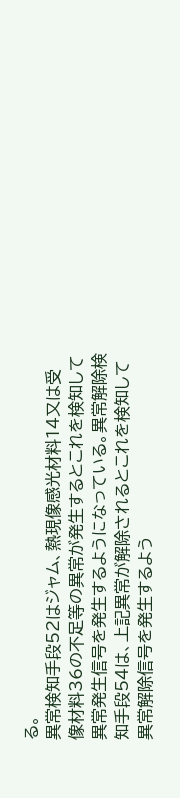る。
異常検知手段52はジャム、熱現像感光材料14又は受
像材料36の不足等の異常が発生するとこれを検知して
異常発生信号を発生するようになっている。異常解除検
知手段54は、上記異常が解除されるとこれを検知して
異常解除信号を発生するよう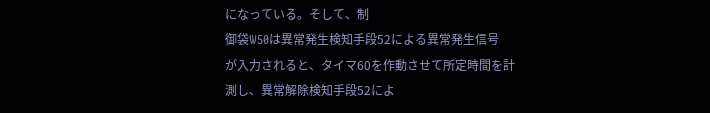になっている。そして、制
御袋W50は異常発生検知手段52による異常発生信号
が入力されると、タイマ60を作動させて所定時間を計
測し、異常解除検知手段52によ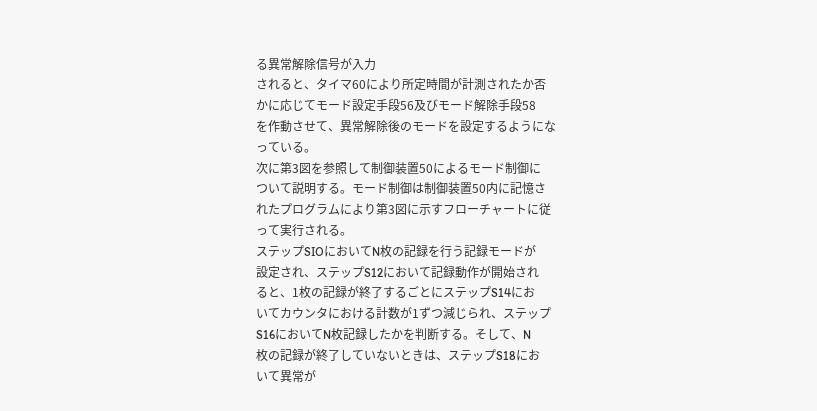る異常解除信号が入力
されると、タイマ60により所定時間が計測されたか否
かに応じてモード設定手段56及びモード解除手段58
を作動させて、異常解除後のモードを設定するようにな
っている。
次に第3図を参照して制御装置50によるモード制御に
ついて説明する。モード制御は制御装置50内に記憶さ
れたプログラムにより第3図に示すフローチャートに従
って実行される。
ステップSIOにおいてN枚の記録を行う記録モードが
設定され、ステップS12において記録動作が開始され
ると、1枚の記録が終了するごとにステップS14にお
いてカウンタにおける計数が1ずつ減じられ、ステップ
S16においてN枚記録したかを判断する。そして、N
枚の記録が終了していないときは、ステップS18にお
いて異常が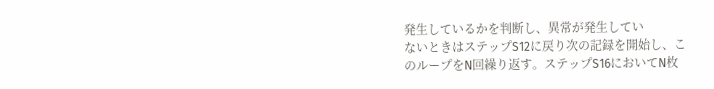発生しているかを判断し、異常が発生してい
ないときはステップS12に戻り次の記録を開始し、こ
のループをN回繰り返す。ステップS16においてN枚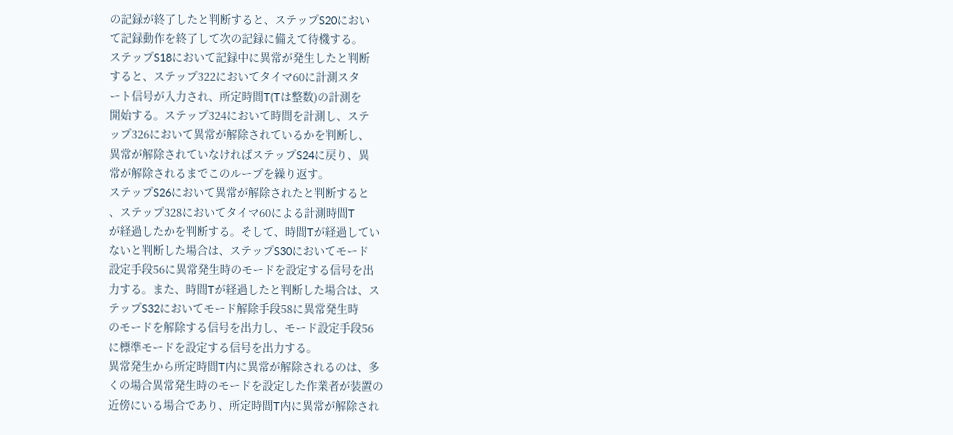の記録が終了したと判断すると、ステップS20におい
て記録動作を終了して次の記録に備えて待機する。
ステップS18において記録中に異常が発生したと判断
すると、ステップ322においてタイマ60に計測スタ
ート信号が入力され、所定時間T(Tは整数)の計測を
開始する。ステップ324において時間を計測し、ステ
ップ326において異常が解除されているかを判断し、
異常が解除されていなければステップS24に戻り、異
常が解除されるまでこのループを繰り返す。
ステップS26において異常が解除されたと判断すると
、ステップ328においてタイマ60による計測時間T
が経過したかを判断する。そして、時間Tが経過してい
ないと判断した場合は、ステップS30においてモード
設定手段56に異常発生時のモードを設定する信号を出
力する。また、時間Tが経過したと判断した場合は、ス
テップS32においてモード解除手段58に異常発生時
のモードを解除する信号を出力し、モード設定手段56
に標準モードを設定する信号を出力する。
異常発生から所定時間T内に異常が解除されるのは、多
くの場合異常発生時のモードを設定した作業者が装置の
近傍にいる場合であり、所定時間T内に異常が解除され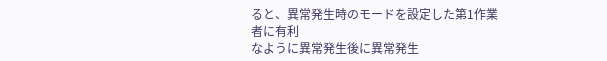ると、異常発生時のモードを設定した第1作業者に有利
なように異常発生後に異常発生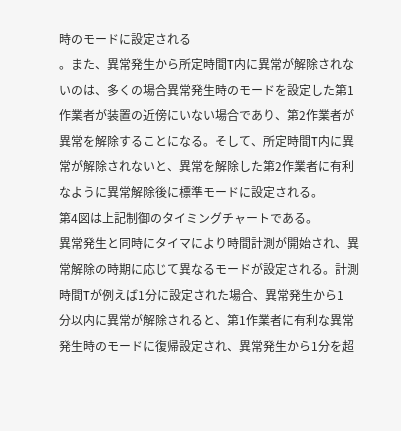時のモードに設定される
。また、異常発生から所定時間T内に異常が解除されな
いのは、多くの場合異常発生時のモードを設定した第1
作業者が装置の近傍にいない場合であり、第2作業者が
異常を解除することになる。そして、所定時間T内に異
常が解除されないと、異常を解除した第2作業者に有利
なように異常解除後に標準モードに設定される。
第4図は上記制御のタイミングチャートである。
異常発生と同時にタイマにより時間計測が開始され、異
常解除の時期に応じて異なるモードが設定される。計測
時間Tが例えば1分に設定された場合、異常発生から1
分以内に異常が解除されると、第1作業者に有利な異常
発生時のモードに復帰設定され、異常発生から1分を超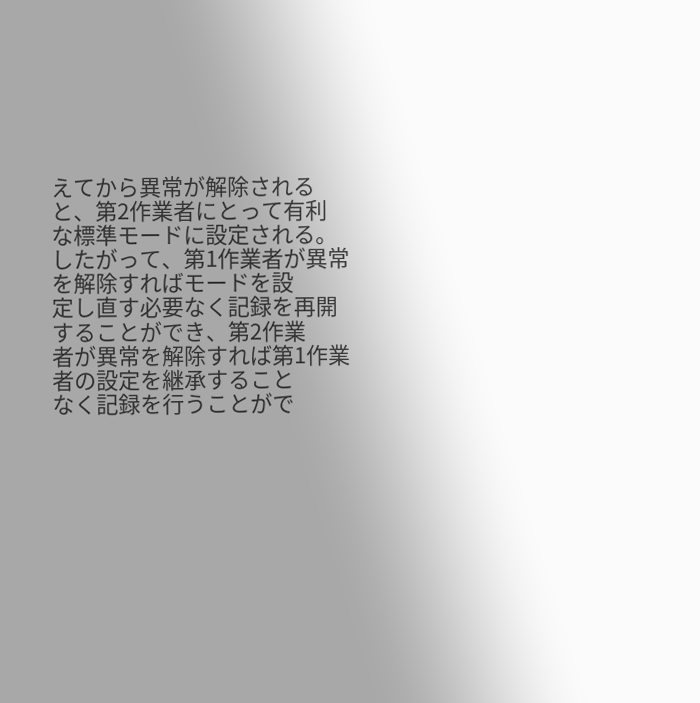えてから異常が解除されると、第2作業者にとって有利
な標準モードに設定される。
したがって、第1作業者が異常を解除すればモードを設
定し直す必要なく記録を再開することができ、第2作業
者が異常を解除すれば第1作業者の設定を継承すること
なく記録を行うことがで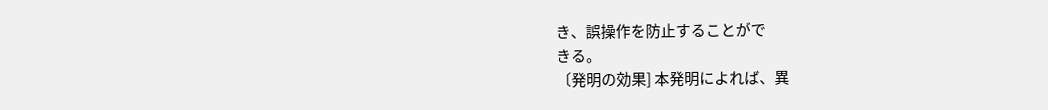き、誤操作を防止することがで
きる。
〔発明の効果] 本発明によれば、異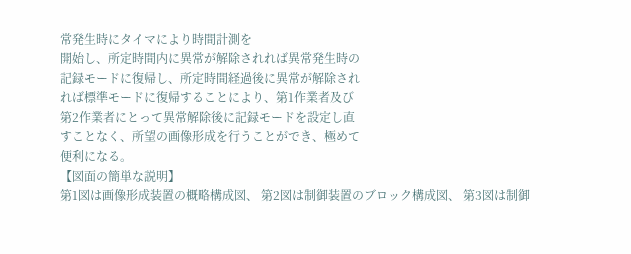常発生時にタイマにより時間計測を
開始し、所定時間内に異常が解除されれば異常発生時の
記録モードに復帰し、所定時間経過後に異常が解除され
れば標準モードに復帰することにより、第1作業者及び
第2作業者にとって異常解除後に記録モードを設定し直
すことなく、所望の画像形成を行うことができ、極めて
便利になる。
【図面の簡単な説明】
第1図は画像形成装置の概略構成図、 第2図は制御装置のブロック構成図、 第3図は制御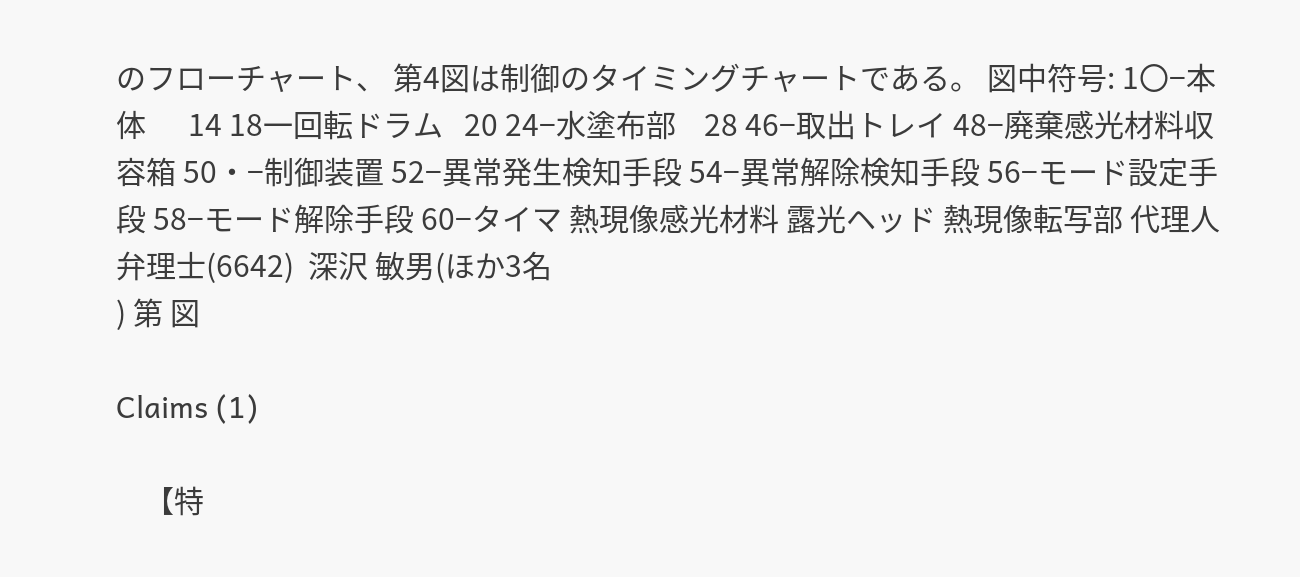のフローチャート、 第4図は制御のタイミングチャートである。 図中符号: 1〇−本体      14 18一回転ドラム   20 24−水塗布部    28 46−取出トレイ 48−廃棄感光材料収容箱 50・−制御装置 52−異常発生検知手段 54−異常解除検知手段 56−モード設定手段 58−モード解除手段 60−タイマ 熱現像感光材料 露光ヘッド 熱現像転写部 代理人 弁理士(6642)  深沢 敏男(ほか3名
) 第 図

Claims (1)

    【特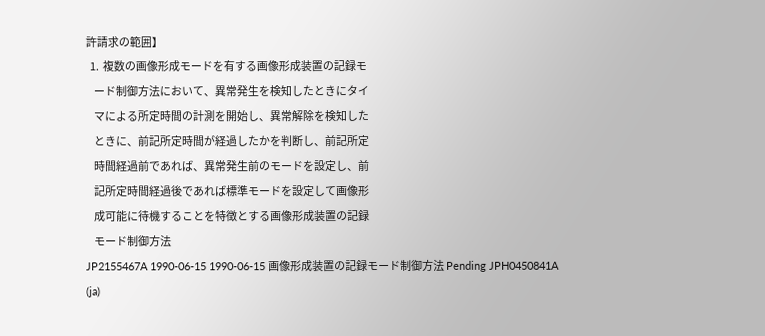許請求の範囲】
  1.  複数の画像形成モードを有する画像形成装置の記録モ
    ード制御方法において、異常発生を検知したときにタイ
    マによる所定時間の計測を開始し、異常解除を検知した
    ときに、前記所定時間が経過したかを判断し、前記所定
    時間経過前であれば、異常発生前のモードを設定し、前
    記所定時間経過後であれば標準モードを設定して画像形
    成可能に待機することを特徴とする画像形成装置の記録
    モード制御方法
JP2155467A 1990-06-15 1990-06-15 画像形成装置の記録モード制御方法 Pending JPH0450841A (ja)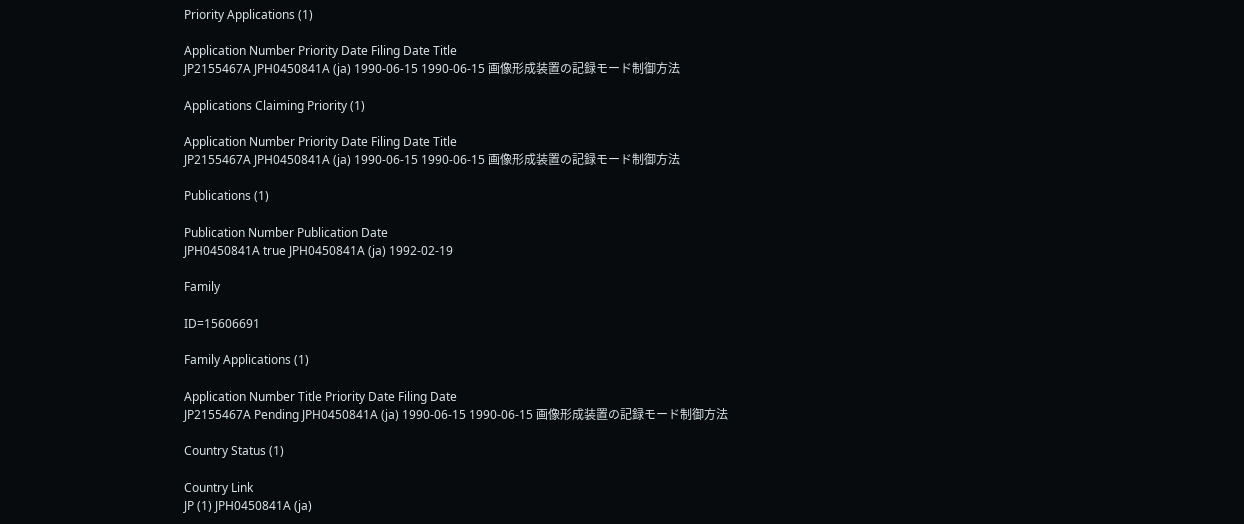Priority Applications (1)

Application Number Priority Date Filing Date Title
JP2155467A JPH0450841A (ja) 1990-06-15 1990-06-15 画像形成装置の記録モード制御方法

Applications Claiming Priority (1)

Application Number Priority Date Filing Date Title
JP2155467A JPH0450841A (ja) 1990-06-15 1990-06-15 画像形成装置の記録モード制御方法

Publications (1)

Publication Number Publication Date
JPH0450841A true JPH0450841A (ja) 1992-02-19

Family

ID=15606691

Family Applications (1)

Application Number Title Priority Date Filing Date
JP2155467A Pending JPH0450841A (ja) 1990-06-15 1990-06-15 画像形成装置の記録モード制御方法

Country Status (1)

Country Link
JP (1) JPH0450841A (ja)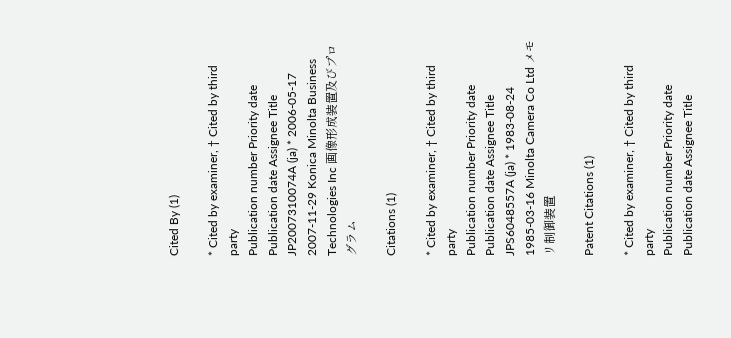Cited By (1)

* Cited by examiner, † Cited by third party
Publication number Priority date Publication date Assignee Title
JP2007310074A (ja) * 2006-05-17 2007-11-29 Konica Minolta Business Technologies Inc 画像形成装置及びプログラム

Citations (1)

* Cited by examiner, † Cited by third party
Publication number Priority date Publication date Assignee Title
JPS6048557A (ja) * 1983-08-24 1985-03-16 Minolta Camera Co Ltd メモリ制御装置

Patent Citations (1)

* Cited by examiner, † Cited by third party
Publication number Priority date Publication date Assignee Title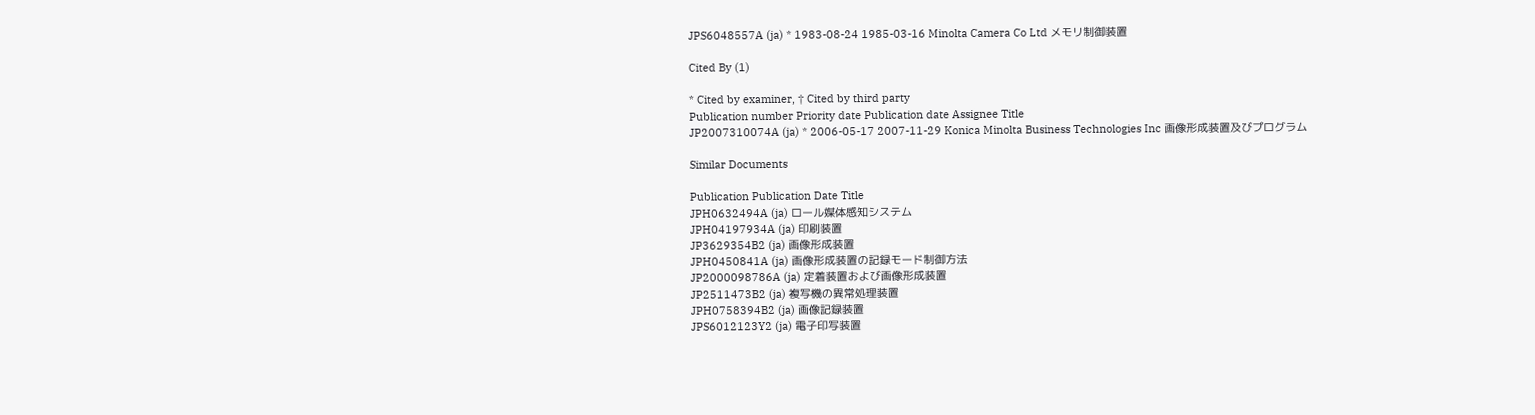JPS6048557A (ja) * 1983-08-24 1985-03-16 Minolta Camera Co Ltd メモリ制御装置

Cited By (1)

* Cited by examiner, † Cited by third party
Publication number Priority date Publication date Assignee Title
JP2007310074A (ja) * 2006-05-17 2007-11-29 Konica Minolta Business Technologies Inc 画像形成装置及びプログラム

Similar Documents

Publication Publication Date Title
JPH0632494A (ja) ロール媒体感知システム
JPH04197934A (ja) 印刷装置
JP3629354B2 (ja) 画像形成装置
JPH0450841A (ja) 画像形成装置の記録モード制御方法
JP2000098786A (ja) 定着装置および画像形成装置
JP2511473B2 (ja) 複写機の異常処理装置
JPH0758394B2 (ja) 画像記録装置
JPS6012123Y2 (ja) 電子印写装置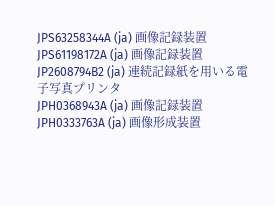JPS63258344A (ja) 画像記録装置
JPS61198172A (ja) 画像記録装置
JP2608794B2 (ja) 連続記録紙を用いる電子写真プリンタ
JPH0368943A (ja) 画像記録装置
JPH0333763A (ja) 画像形成装置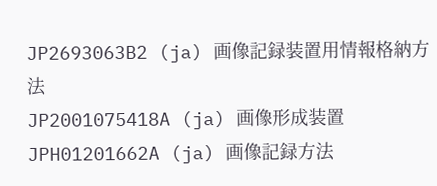JP2693063B2 (ja) 画像記録装置用情報格納方法
JP2001075418A (ja) 画像形成装置
JPH01201662A (ja) 画像記録方法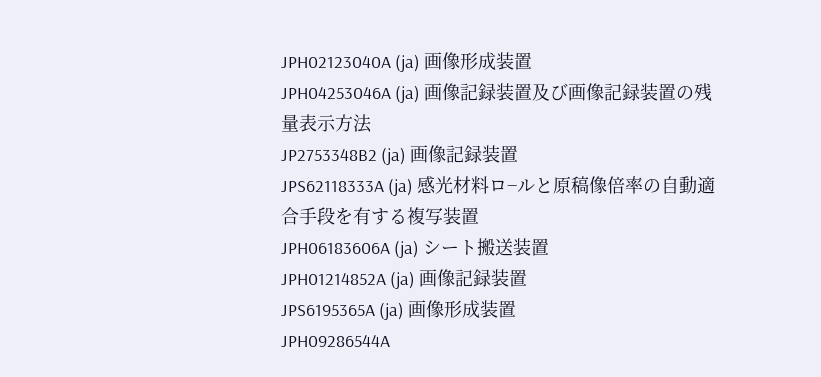JPH02123040A (ja) 画像形成装置
JPH04253046A (ja) 画像記録装置及び画像記録装置の残量表示方法
JP2753348B2 (ja) 画像記録装置
JPS62118333A (ja) 感光材料ロ−ルと原稿像倍率の自動適合手段を有する複写装置
JPH06183606A (ja) シート搬送装置
JPH01214852A (ja) 画像記録装置
JPS6195365A (ja) 画像形成装置
JPH09286544A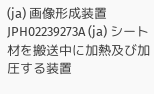(ja) 画像形成装置
JPH02239273A (ja) シート材を搬送中に加熱及び加圧する装置